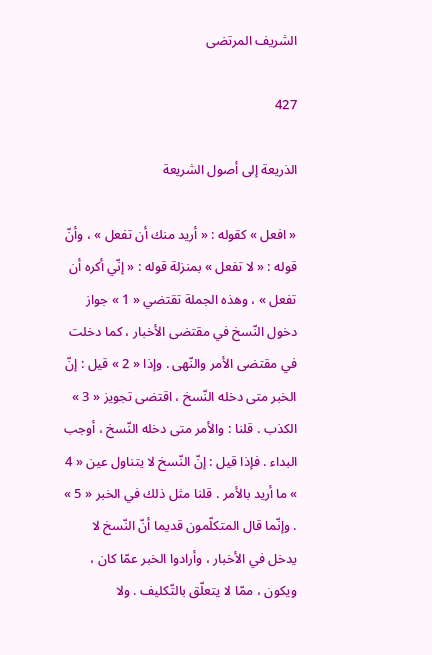الشريف المرتضى

427

الذريعة إلى أصول الشريعة

« افعل » كقوله : « أريد منك أن تفعل » ، وأنّ قوله : « لا تفعل » بمنزلة قوله : « إنّي أكره أن تفعل » ، وهذه الجملة تقتضي « 1 » جواز دخول النّسخ في مقتضى الأخبار ، كما دخلت في مقتضى الأمر والنّهى . وإذا « 2 » قيل : إنّ الخبر متى دخله النّسخ ، اقتضى تجويز « 3 » الكذب . قلنا : والأمر متى دخله النّسخ ، أوجب البداء . فإذا قيل : إنّ النّسخ لا يتناول عين « 4 » ما أريد بالأمر . قلنا مثل ذلك في الخبر « 5 » . وإنّما قال المتكلّمون قديما أنّ النّسخ لا يدخل في الأخبار ، وأرادوا الخبر عمّا كان ، ويكون ، ممّا لا يتعلّق بالتّكليف . ولا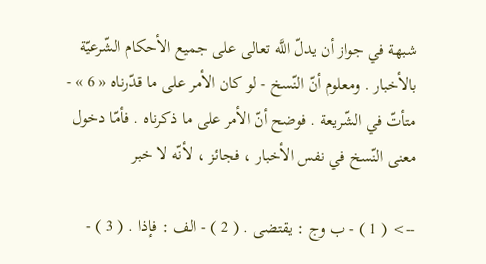شبهة في جواز أن يدلّ اللَّه تعالى على جميع الأحكام الشّرعيّة بالأخبار . ومعلوم أنّ النّسخ - لو كان الأمر على ما قدّرناه « 6 » - متأتّ في الشّريعة . فوضح أنّ الأمر على ما ذكرناه . فأمّا دخول معنى النّسخ في نفس الأخبار ، فجائز ، لأنّه لا خبر

--> ( 1 ) - ب وج : يقتضى . ( 2 ) - الف : فإذا . ( 3 ) -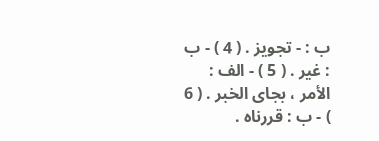ب : - تجويز . ( 4 ) - ب : غير . ( 5 ) - الف : الأمر ، بجاى الخبر . ( 6 ) - ب : قررناه .